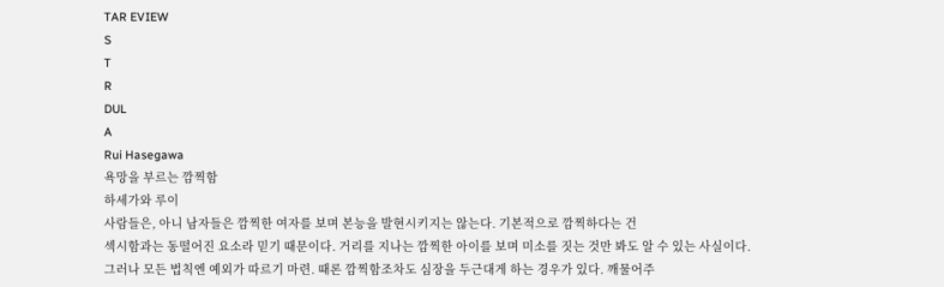TAR EVIEW
S
T
R
DUL
A
Rui Hasegawa
욕망을 부르는 깜찍함
하세가와 루이
사람들은, 아니 남자들은 깜찍한 여자를 보며 본능을 발현시키지는 않는다. 기본적으로 깜찍하다는 건
섹시함과는 동떨어진 요소라 믿기 때문이다. 거리를 지나는 깜찍한 아이를 보며 미소를 짓는 것만 봐도 알 수 있는 사실이다.
그러나 모든 법칙엔 예외가 따르기 마련. 때론 깜찍함조차도 심장을 두근대게 하는 경우가 있다. 깨물어주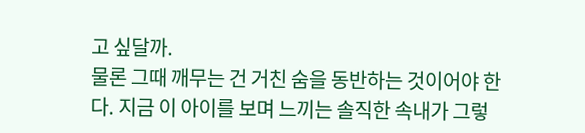고 싶달까.
물론 그때 깨무는 건 거친 숨을 동반하는 것이어야 한다. 지금 이 아이를 보며 느끼는 솔직한 속내가 그렇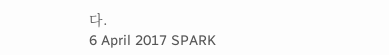다.
6 April 2017 SPARK